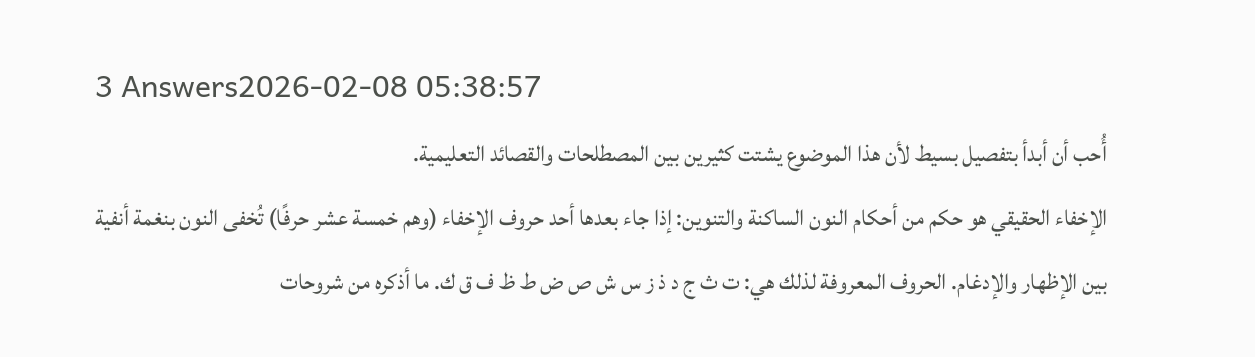3 Answers2026-02-08 05:38:57
أُحب أن أبدأ بتفصيل بسيط لأن هذا الموضوع يشتت كثيرين بين المصطلحات والقصائد التعليمية.
الإخفاء الحقيقي هو حكم من أحكام النون الساكنة والتنوين: إذا جاء بعدها أحد حروف الإخفاء (وهم خمسة عشر حرفًا) تُخفى النون بنغمة أنفية بين الإظهار والإدغام. الحروف المعروفة لذلك هي: ت ث ج د ذ ز س ش ص ض ط ظ ف ق ك. ما أذكره من شروحات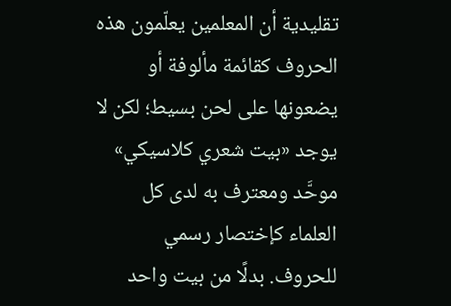تقليدية أن المعلمين يعلّمون هذه الحروف كقائمة مألوفة أو يضعونها على لحن بسيط؛ لكن لا يوجد «بيت شعري كلاسيكي» موحَّد ومعترف به لدى كل العلماء كإختصار رسمي للحروف. بدلًا من بيت واحد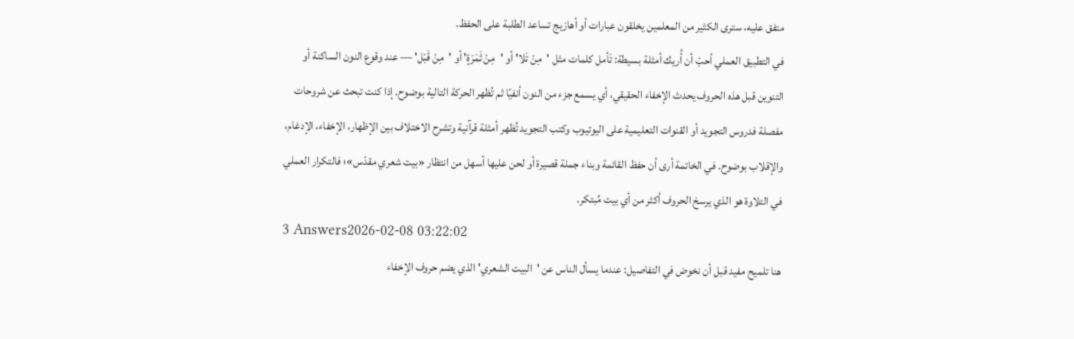متفق عليه، سترى الكثير من المعلمين يخلقون عبارات أو أهازيج تساعد الطلبة على الحفظ.
في التطبيق العملي أحبّ أن أُريك أمثلة بسيطة: تَأمل كلمات مثل 'مِنْ تَلا' أو 'مِنْ ثَمَرَةٍ' أو 'مِنْ قَبْل' — عند وقوع النون الساكنة أو التنوين قبل هذه الحروف يحدث الإخفاء الحقيقي، أي يسمع جزء من النون أنفيًا ثم تُظهر الحركة التالية بوضوح. إذا كنت تبحث عن شروحات مفصلة فدروس التجويد أو القنوات التعليمية على اليوتيوب وكتب التجويد تُظهر أمثلة قرآنية وتشرح الاختلاف بين الإظهار، الإخفاء، الإدغام، والإقلاب بوضوح. في الخاتمة أرى أن حفظ القائمة وبناء جملة قصيرة أو لحن عليها أسهل من انتظار «بيت شعري مقدّس»؛ فالتكرار العملي في التلاوة هو الذي يرسخ الحروف أكثر من أي بيت مُبتكر.
3 Answers2026-02-08 03:22:02
هنا تلميح مفيد قبل أن نخوض في التفاصيل: عندما يسأل الناس عن 'البيت الشعري' الذي يضم حروف الإخفاء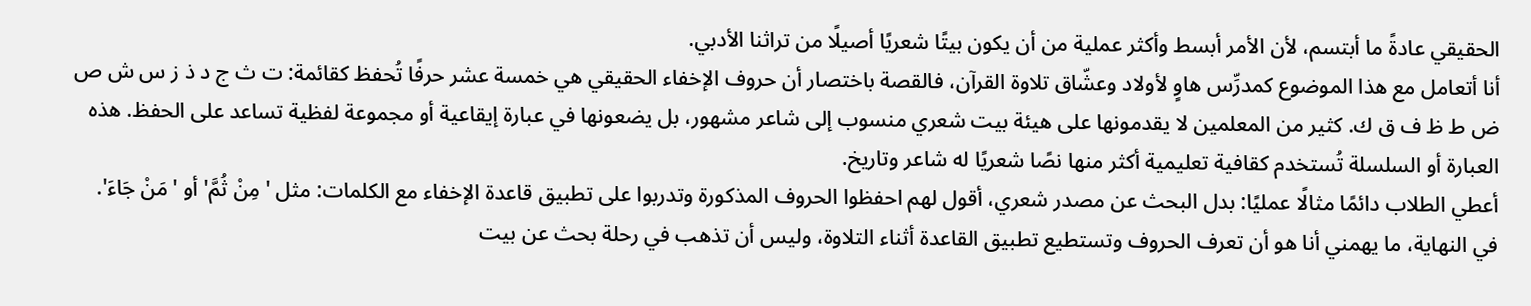الحقيقي عادةً ما أبتسم، لأن الأمر أبسط وأكثر عملية من أن يكون بيتًا شعريًا أصيلًا من تراثنا الأدبي.
أنا أتعامل مع هذا الموضوع كمدرِّس هاوٍ لأولاد وعشّاق تلاوة القرآن، فالقصة باختصار أن حروف الإخفاء الحقيقي هي خمسة عشر حرفًا تُحفظ كقائمة: ت ث ج د ذ ز س ش ص ض ط ظ ف ق ك. كثير من المعلمين لا يقدمونها على هيئة بيت شعري منسوب إلى شاعر مشهور، بل يضعونها في عبارة إيقاعية أو مجموعة لفظية تساعد على الحفظ. هذه العبارة أو السلسلة تُستخدم كقافية تعليمية أكثر منها نصًا شعريًا له شاعر وتاريخ.
أعطي الطلاب دائمًا مثالًا عمليًا: بدل البحث عن مصدر شعري، أقول لهم احفظوا الحروف المذكورة وتدربوا على تطبيق قاعدة الإخفاء مع الكلمات: مثل 'مِنْ ثُمَّ' أو 'مَنْ جَاءَ'. في النهاية، ما يهمني أنا هو أن تعرف الحروف وتستطيع تطبيق القاعدة أثناء التلاوة، وليس أن تذهب في رحلة بحث عن بيت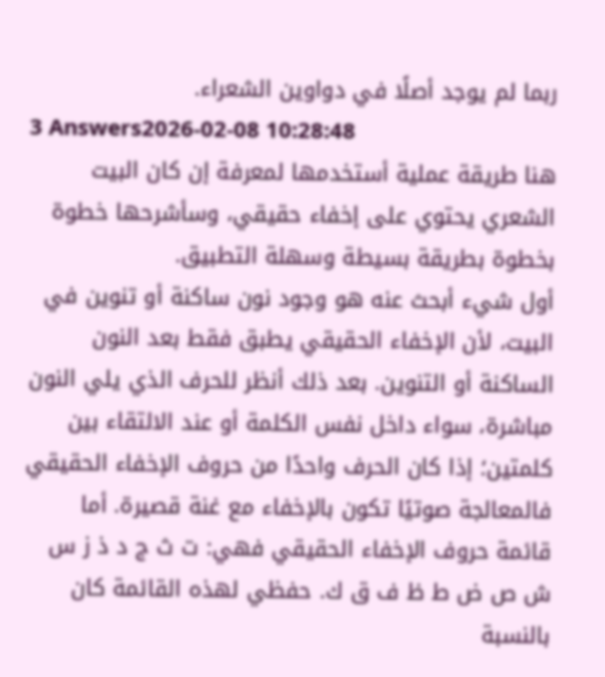ربما لم يوجد أصلًا في دواوين الشعراء.
3 Answers2026-02-08 10:28:48
هنا طريقة عملية أستخدمها لمعرفة إن كان البيت الشعري يحتوي على إخفاء حقيقي، وسأشرحها خطوة بخطوة بطريقة بسيطة وسهلة التطبيق.
أول شيء أبحث عنه هو وجود نون ساكنة أو تنوين في البيت، لأن الإخفاء الحقيقي يطبق فقط بعد النون الساكنة أو التنوين. بعد ذلك أنظر للحرف الذي يلي النون مباشرة، سواء داخل نفس الكلمة أو عند الالتقاء بين كلمتين؛ إذا كان الحرف واحدًا من حروف الإخفاء الحقيقي فالمعالجة صوتيًا تكون بالإخفاء مع غنة قصيرة. أما قائمة حروف الإخفاء الحقيقي فهي: ت ث ج د ذ ز س ش ص ض ط ظ ف ق ك. حفظي لهذه القائمة كان بالنسبة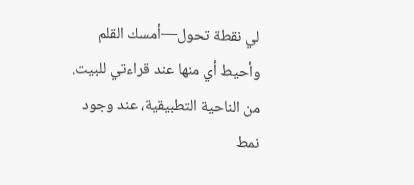لي نقطة تحول—أمسك القلم وأحيط أي منها عند قراءتي للبيت.
من الناحية التطبيقية، عند وجود نمط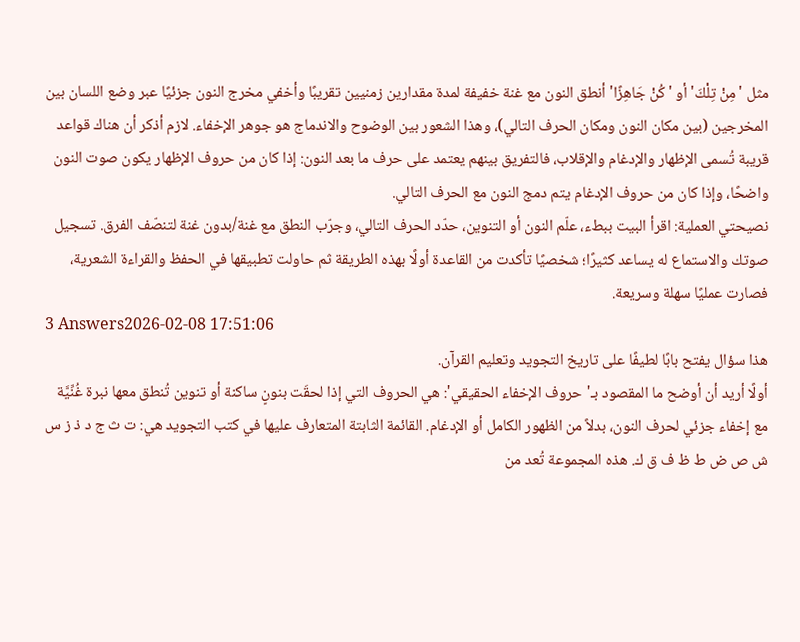مثل 'مِنْ تِلْكَ' أو 'كُنْ جَاهِزًا' أنطق النون مع غنة خفيفة لمدة مقدارين زمنيين تقريبًا وأخفي مخرج النون جزئيًا عبر وضع اللسان بين المخرجين (بين مكان النون ومكان الحرف التالي)، وهذا الشعور بين الوضوح والاندماج هو جوهر الإخفاء. لازم أذكر أن هناك قواعد قريبة تُسمى الإظهار والإدغام والإقلاب، فالتفريق بينهم يعتمد على حرف ما بعد النون: إذا كان من حروف الإظهار يكون صوت النون واضحًا، وإذا كان من حروف الإدغام يتم دمج النون مع الحرف التالي.
نصيحتي العملية: اقرأ البيت ببطء، علّم النون أو التنوين، حدّد الحرف التالي، وجرّب النطق مع غنة/بدون غنة لتنصّف الفرق. تسجيل صوتك والاستماع له يساعد كثيرًا؛ شخصيًا تأكدت من القاعدة أولًا بهذه الطريقة ثم حاولت تطبيقها في الحفظ والقراءة الشعرية، فصارت عمليًا سهلة وسريعة.
3 Answers2026-02-08 17:51:06
هذا سؤال يفتح بابًا لطيفًا على تاريخ التجويد وتعليم القرآن.
أولًا أريد أن أوضح ما المقصود بـ'حروف الإخفاء الحقيقي': هي الحروف التي إذا لحقَت بنونٍ ساكنة أو تنوين تُنطق معها نبرة غُنِّيَّة مع إخفاء جزئي لحرف النون، بدلاً من الظهور الكامل أو الإدغام. القائمة الثابتة المتعارف عليها في كتب التجويد هي: ت ث ج د ذ ز س ش ص ض ط ظ ف ق ك. هذه المجموعة تُعد من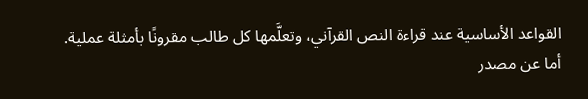القواعد الأساسية عند قراءة النص القرآني، وتعلَّمها كل طالب مقرونًا بأمثلة عملية.
أما عن مصدر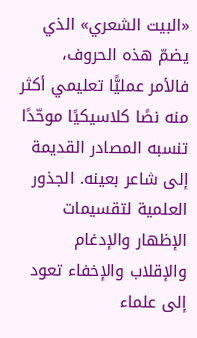«البيت الشعري» الذي يضمّ هذه الحروف، فالأمر عمليًّا تعليمي أكثر منه نصًا كلاسيكيًا موحّدًا تنسبه المصادر القديمة إلى شاعر بعينه. الجذور العلمية لتقسيمات الإظهار والإدغام والإقلاب والإخفاء تعود إلى علماء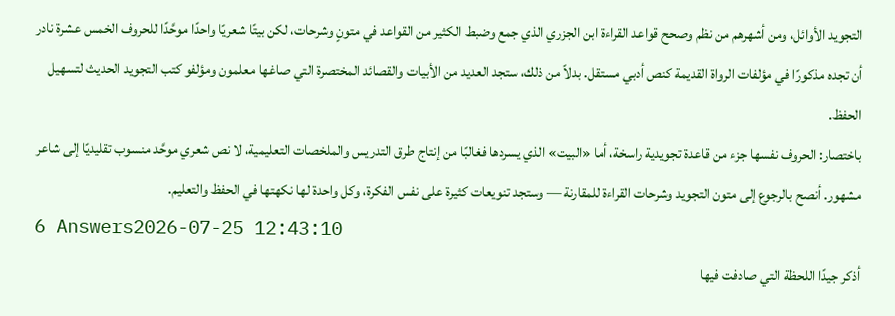التجويد الأوائل، ومن أشهرهم من نظم وصحح قواعد القراءة ابن الجزري الذي جمع وضبط الكثير من القواعد في متونٍ وشرحات، لكن بيتًا شعريًا واحدًا موحَّدًا للحروف الخمس عشرة نادر أن تجده مذكورًا في مؤلفات الرواة القديمة كنص أدبي مستقل. بدلاً من ذلك، ستجد العديد من الأبيات والقصائد المختصرة التي صاغها معلمون ومؤلفو كتب التجويد الحديث لتسهيل الحفظ.
باختصار: الحروف نفسها جزء من قاعدة تجويدية راسخة، أما «البيت» الذي يسردها فغالبًا من إنتاج طرق التدريس والملخصات التعليمية، لا نص شعري موحَّد منسوب تقليديًا إلى شاعر مشهور. أنصح بالرجوع إلى متون التجويد وشرحات القراءة للمقارنة — وستجد تنويعات كثيرة على نفس الفكرة، وكل واحدة لها نكهتها في الحفظ والتعليم.
6 Answers2026-07-25 12:43:10
أذكر جيدًا اللحظة التي صادفت فيها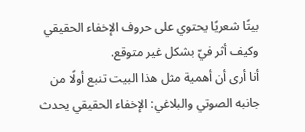بيتًا شعريًا يحتوي على حروف الإخفاء الحقيقي وكيف أثر فيّ بشكل غير متوقع.
أنا أرى أن أهمية مثل هذا البيت تنبع أولًا من جانبه الصوتي والبلاغي: الإخفاء الحقيقي يحدث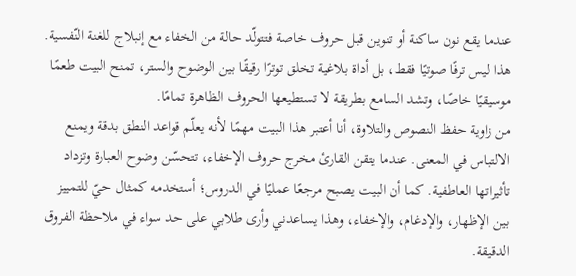عندما يقع نون ساكنة أو تنوين قبل حروف خاصة فتتولّد حالة من الخفاء مع إنبلاج للغنة النّفسية. هذا ليس ترفًا صوتيًا فقط، بل أداة بلاغية تخلق توترًا رقيقًا بين الوضوح والستر، تمنح البيت طعمًا موسيقيًا خاصًا، وتشد السامع بطريقة لا تستطيعها الحروف الظاهرة تمامًا.
من زاوية حفظ النصوص والتلاوة، أنا أعتبر هذا البيت مهمًا لأنه يعلّم قواعد النطق بدقة ويمنع الالتباس في المعنى. عندما يتقن القارئ مخرج حروف الإخفاء، تتحسّن وضوح العبارة وتزداد تأثيراتها العاطفية. كما أن البيت يصبح مرجعًا عمليًا في الدروس؛ أستخدمه كمثال حيّ للتمييز بين الإظهار، والإدغام، والإخفاء، وهذا يساعدني وأرى طلابي على حد سواء في ملاحظة الفروق الدقيقة.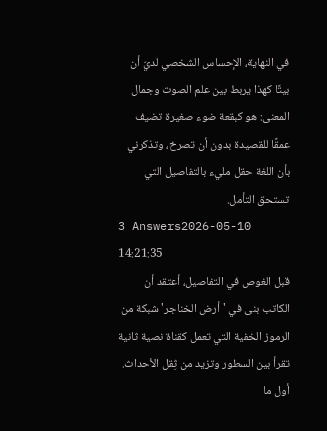في النهاية، الإحساس الشخصي لديّ أن بيتًا كهذا يربط بين علم الصوت وجمال المعنى: هو كبقعة ضوء صغيرة تضيف عمقًا للقصيدة بدون أن تصرخ، وتذكرني بأن اللغة حقل مليء بالتفاصيل التي تستحق التأمل.
3 Answers2026-05-10 14:21:35
قبل الغوص في التفاصيل، أعتقد أن الكاتب بنى في 'أرض الخناجر' شبكة من الرموز الخفية التي تعمل كقناة نصية ثانية تقرأ بين السطور وتزيد من ثِقل الأحداث.
أول ما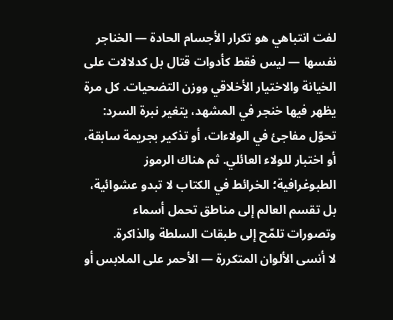لفت انتباهي هو تكرار الأجسام الحادة — الخناجر نفسها — ليس فقط كأدوات قتال بل كدلالات على الخيانة والاختيار الأخلاقي ووزن التضحيات. كل مرة يظهر فيها خنجر في المشهد، يتغير نبرة السرد: تحوّل مفاجئ في الولاءات، أو تذكير بجريمة سابقة، أو اختبار للولاء العائلي. ثم هناك الرموز الطبوغرافية؛ الخرائط في الكتاب لا تبدو عشوائية، بل تقسم العالم إلى مناطق تحمل أسماء وتصورات تلمّح إلى طبقات السلطة والذاكرة.
لا أنسى الألوان المتكررة — الأحمر على الملابس أو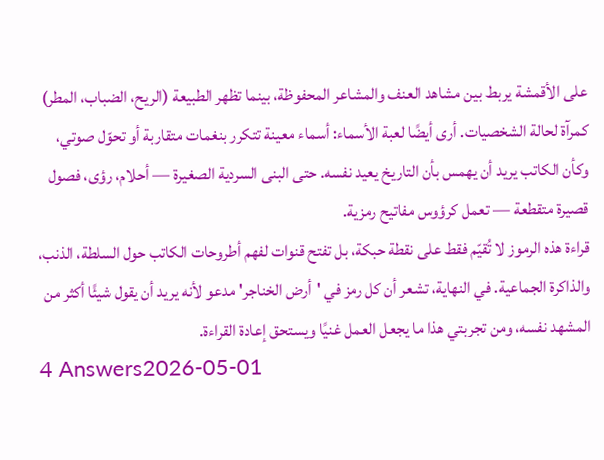على الأقمشة يربط بين مشاهد العنف والمشاعر المحفوظة، بينما تظهر الطبيعة (الريح، الضباب، المطر) كمرآة لحالة الشخصيات. أرى أيضًا لعبة الأسماء: أسماء معينة تتكرر بنغمات متقاربة أو تحوّل صوتي، وكأن الكاتب يريد أن يهمس بأن التاريخ يعيد نفسه. حتى البنى السردية الصغيرة — أحلام، رؤى، فصول قصيرة متقطعة — تعمل كرؤوس مفاتيح رمزية.
قراءة هذه الرموز لا تُقيّم فقط على نقطة حبكة، بل تفتح قنوات لفهم أطروحات الكاتب حول السلطة، الذنب، والذاكرة الجماعية. في النهاية، تشعر أن كل رمز في 'أرض الخناجر' مدعو لأنه يريد أن يقول شيئًا أكثر من المشهد نفسه، ومن تجربتي هذا ما يجعل العمل غنيًا ويستحق إعادة القراءة.
4 Answers2026-05-01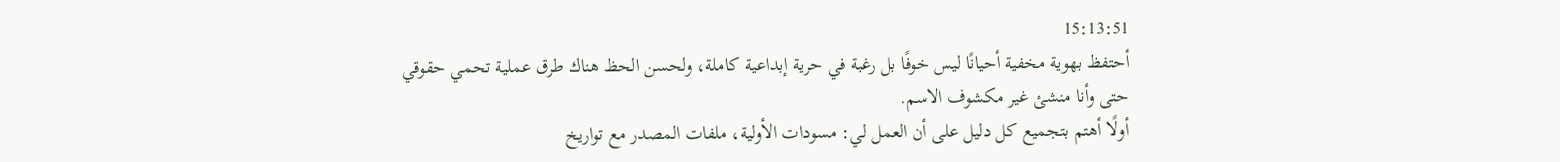15:13:51
أحتفظ بهوية مخفية أحيانًا ليس خوفًا بل رغبة في حرية إبداعية كاملة، ولحسن الحظ هناك طرق عملية تحمي حقوقي حتى وأنا منشئ غير مكشوف الاسم.
أولًا أهتم بتجميع كل دليل على أن العمل لي: مسودات الأولية، ملفات المصدر مع تواريخ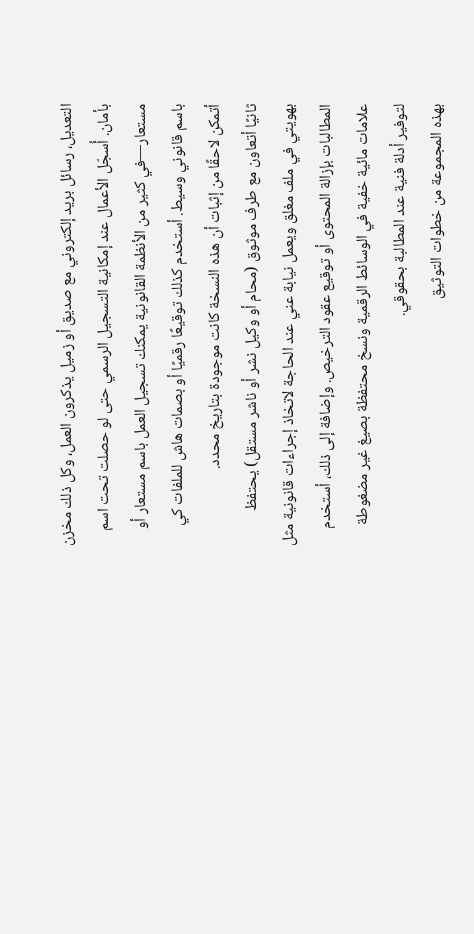التعديل، رسائل بريد إلكتروني مع صديق أو زميل يذكرون العمل، وكل ذلك مخزن بأمان. أُسجّل الأعمال عند إمكانية التسجيل الرسمي حتى لو حصلت تحت اسم مستعار—في كثير من الأنظمة القانونية يمكنك تسجيل العمل باسم مستعار أو باسم قانوني وسيط. أستخدم كذلك توقيعًا رقميًا أو بصمات هاش للملفات كي أتمكن لاحقًا من إثبات أن هذه النسخة كانت موجودة بتاريخ محدد.
ثانيًا أتعاون مع طرف موثوق (محام أو وكيل نشر أو ناشر مستقل) يحتفظ بهويتي في ملف مغلق ويعمل نيابة عني عند الحاجة لاتخاذ إجراءات قانونية مثل المطالبات بإزالة المحتوى أو توقيع عقود الترخيص. وإضافة إلى ذلك، أستخدم علامات مائية خفية في الوسائط الرقمية ونسخ محتفظة بصيغ غير مضغوطة لتوفير أدلة فنية عند المطالبة بحقوقي.
بهذه المجموعة من خطوات التوثيق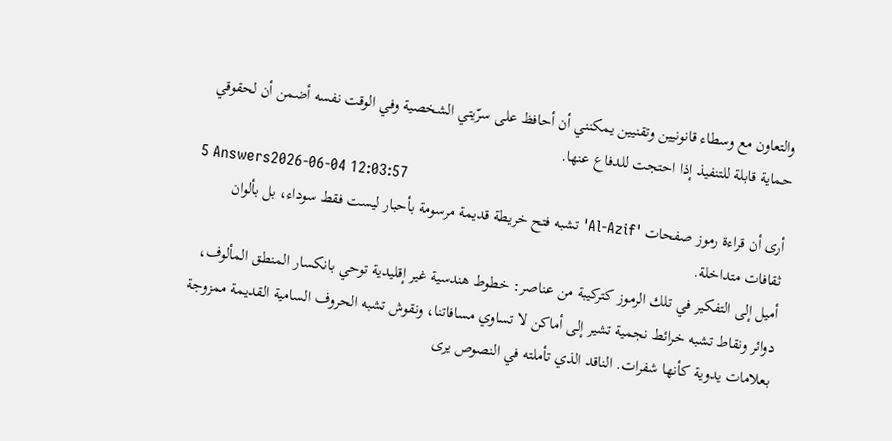والتعاون مع وسطاء قانونيين وتقنيين يمكنني أن أحافظ على سرّيتي الشخصية وفي الوقت نفسه أضمن أن لحقوقي حماية قابلة للتنفيذ إذا احتجت للدفاع عنها.
5 Answers2026-06-04 12:03:57
أرى أن قراءة رموز صفحات 'Al-Azif' تشبه فتح خريطة قديمة مرسومة بأحبار ليست فقط سوداء، بل بألوان ثقافات متداخلة.
أميل إلى التفكير في تلك الرموز كتركيبة من عناصر: خطوط هندسية غير إقليدية توحي بانكسار المنطق المألوف، دوائر ونقاط تشبه خرائط نجمية تشير إلى أماكن لا تساوي مسافاتنا، ونقوش تشبه الحروف السامية القديمة ممزوجة بعلامات يدوية كأنها شفرات. الناقد الذي تأملته في النصوص يرى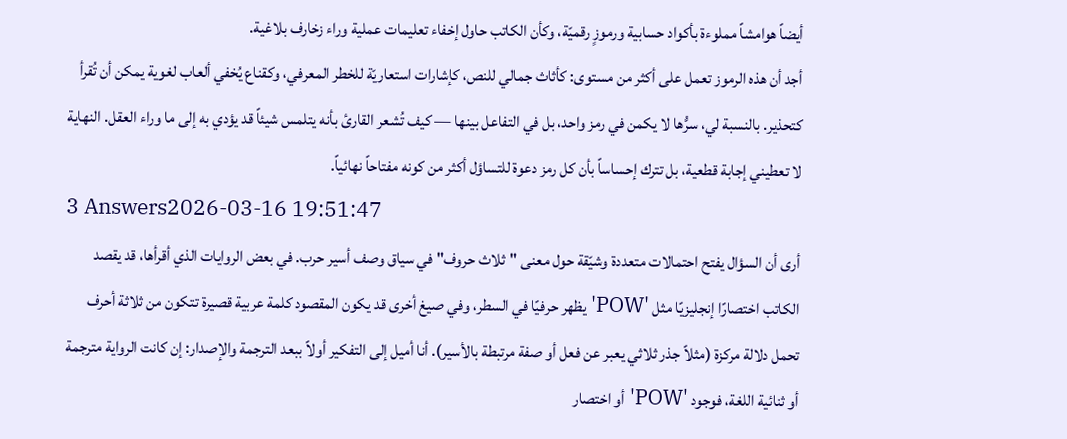أيضاً هوامشاً مملوءة بأكواد حسابية ورموزٍ رقميّة، وكأن الكاتب حاول إخفاء تعليمات عملية وراء زخارف بلاغية.
أجد أن هذه الرموز تعمل على أكثر من مستوى: كأثاث جمالي للنص، كإشارات استعاريّة للخطر المعرفي، وكقناع يُخفي ألعاب لغوية يمكن أن تُقرأ كتحذير. بالنسبة لي، سرُّها لا يكمن في رمز واحد، بل في التفاعل بينها — كيف تُشعر القارئ بأنه يتلمس شيئاً قد يؤدي به إلى ما وراء العقل. النهاية لا تعطيني إجابة قطعية، بل تترك إحساساً بأن كل رمز دعوة للتساؤل أكثر من كونه مفتاحاً نهائياً.
3 Answers2026-03-16 19:51:47
أرى أن السؤال يفتح احتمالات متعددة وشيّقة حول معنى "ثلاث حروف" في سياق وصف أسير حرب. في بعض الروايات الذي أقرأها، قد يقصد الكاتب اختصارًا إنجليزيًا مثل 'POW' يظهر حرفيًا في السطر، وفي صيغ أخرى قد يكون المقصود كلمة عربية قصيرة تتكون من ثلاثة أحرف تحمل دلالة مركزة (مثلاً جذر ثلاثي يعبر عن فعل أو صفة مرتبطة بالأسير). أنا أميل إلى التفكير أولاً ببعد الترجمة والإصدار: إن كانت الرواية مترجمة أو ثنائية اللغة، فوجود 'POW' أو اختصار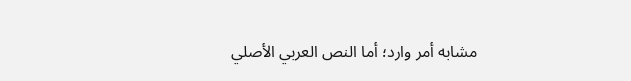مشابه أمر وارد؛ أما النص العربي الأصلي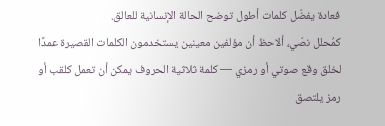فعادة يفضّل كلمات أطول توضح الحالة الإنسانية للعالق.
كمُحلل نصّي، ألاحظ أن مؤلفين معينين يستخدمون الكلمات القصيرة عمدًا لخلق وقع صوتي أو رمزي — كلمة ثلاثية الحروف يمكن أن تعمل كلقب أو رمز يلتصق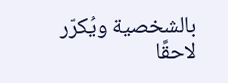بالشخصية ويُكرّر لاحقًا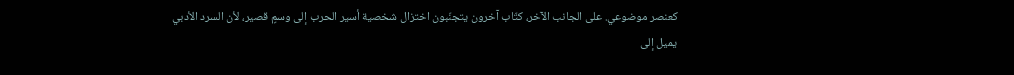كعنصر موضوعي. على الجانب الآخر، كتّاب آخرون يتجنّبون اختزال شخصية أسير الحرب إلى وسمٍ قصير، لأن السرد الأدبي يميل إلى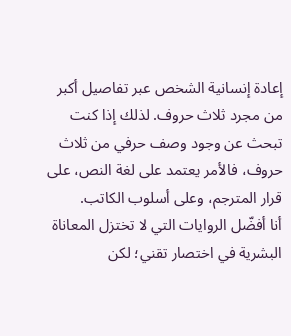إعادة إنسانية الشخص عبر تفاصيل أكبر من مجرد ثلاث حروف. لذلك إذا كنت تبحث عن وجود وصف حرفي من ثلاث حروف، فالأمر يعتمد على لغة النص، على قرار المترجم، وعلى أسلوب الكاتب.
أنا أفضّل الروايات التي لا تختزل المعاناة البشرية في اختصار تقني؛ لكن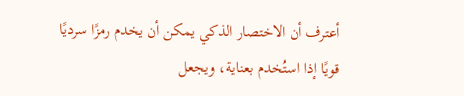أعترف أن الاختصار الذكي يمكن أن يخدم رمزًا سرديًا قويًا إذا استُخدم بعناية، ويجعل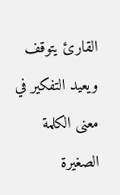القارئ يتوقف ويعيد التفكير في معنى الكلمة الصغيرة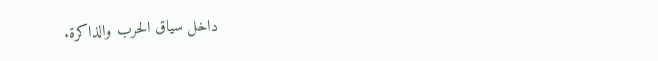داخل سياق الحرب والذاكرة.